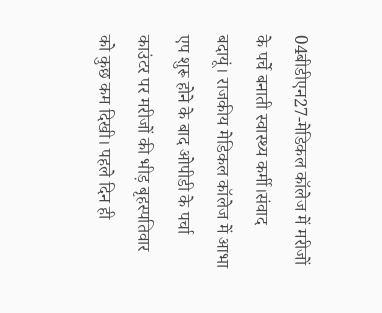04बीडीएन27-मेडिकल कॉलेज में मरीजों के पर्चे बनाती स्वास्थ्य कर्मी।संवाद
बदायूं। राजकीय मेडिकल कॉलेज में आभा एप शुरू होने के बाद ओपीडी के पर्चा काउंटर पर मरीजों की भीड़ बृहस्पतिवार को कुछ कम दिखी। पहले दिन ही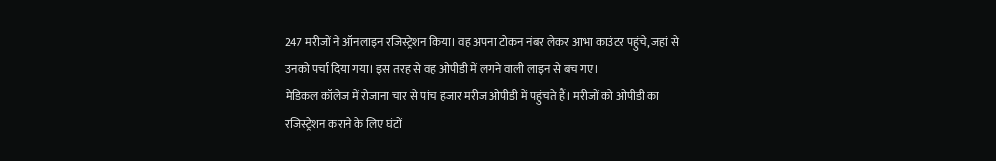247 मरीजों ने ऑनलाइन रजिस्ट्रेशन किया। वह अपना टोकन नंबर लेकर आभा काउंटर पहुंचे, जहां से उनको पर्चा दिया गया। इस तरह से वह ओपीडी में लगने वाली लाइन से बच गए।
मेडिकल कॉलेज में रोजाना चार से पांच हजार मरीज ओपीडी में पहुंचते हैं। मरीजों को ओपीडी का रजिस्ट्रेशन कराने के लिए घंटों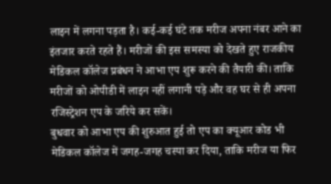लाइन में लगना पड़ता है। कई-कई घंटे तक मरीज अपना नंबर आने का इंतजार करते रहते हैं। मरीजों की इस समस्या को देखते हुए राजकीय मेडिकल कॉलेज प्रबंधन ने आभा एप शुरू करने की तैयारी की। ताकि मरीजों को ओपीडी में लाइन नहीं लगानी पड़े और वह घर से ही अपना रजिस्ट्रेशन एप के जरिये कर सकें।
बुधवार को आभा एप की शुरुआत हुई तो एप का क्यूआर कोड भी मेडिकल कॉलेज में जगह-जगह चस्पा कर दिया, ताकि मरीज या फिर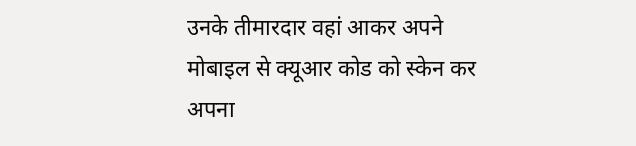उनके तीमारदार वहां आकर अपने मोबाइल से क्यूआर कोड को स्केन कर अपना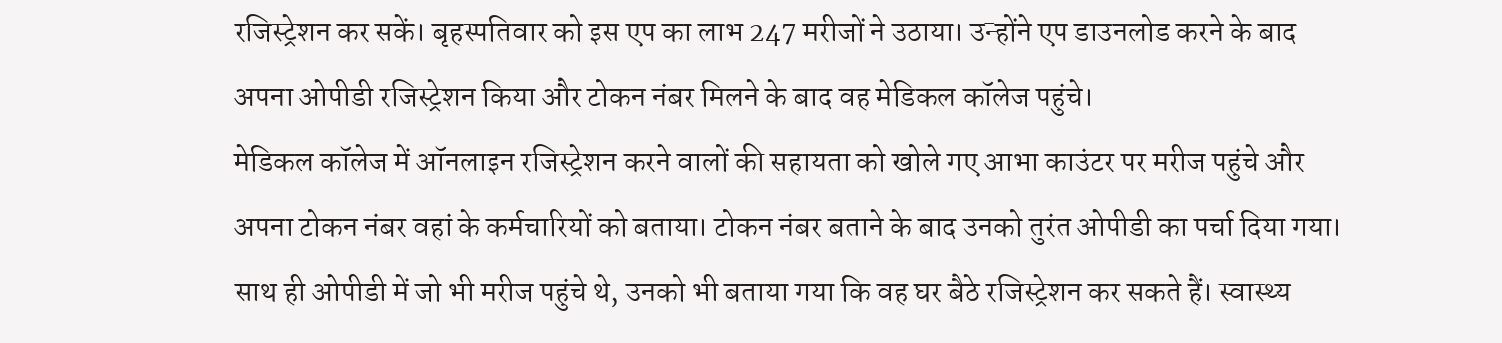रजिस्ट्रेशन कर सकें। बृहस्पतिवार को इस एप का लाभ 247 मरीजों ने उठाया। उन्होंने एप डाउनलोड करने के बाद अपना ओपीडी रजिस्ट्रेशन किया और टोकन नंबर मिलने के बाद वह मेडिकल कॉलेज पहुंचे।
मेडिकल कॉलेज में ऑनलाइन रजिस्ट्रेशन करने वालों की सहायता को खोले गए आभा काउंटर पर मरीज पहुंचे और अपना टोकन नंबर वहां के कर्मचारियों को बताया। टोकन नंबर बताने के बाद उनको तुरंत ओपीडी का पर्चा दिया गया। साथ ही ओपीडी में जो भी मरीज पहुंचे थे, उनको भी बताया गया कि वह घर बैठे रजिस्ट्रेशन कर सकते हैं। स्वास्थ्य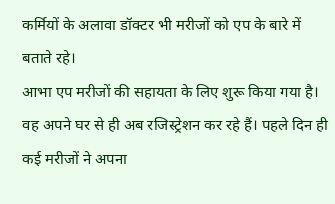कर्मियों के अलावा डॉक्टर भी मरीजों को एप के बारे में बताते रहे।
आभा एप मरीजों की सहायता के लिए शुरू किया गया है। वह अपने घर से ही अब रजिस्ट्रेशन कर रहे हैं। पहले दिन ही कई मरीजों ने अपना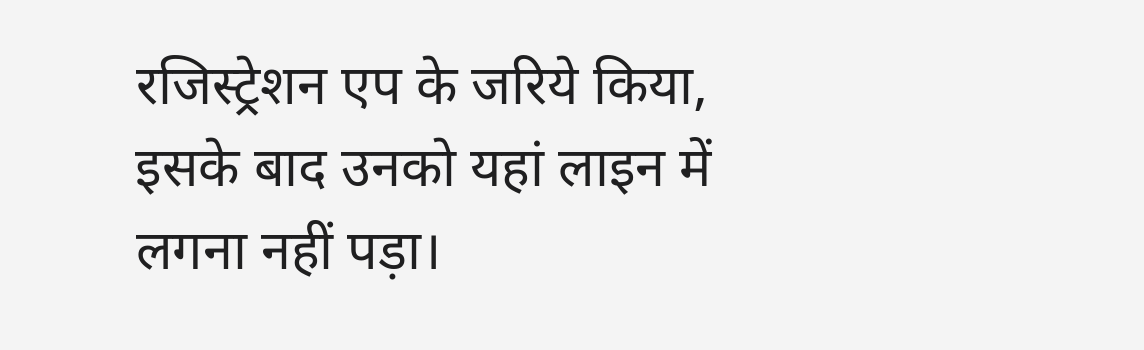रजिस्ट्रेशन एप के जरिये किया, इसके बाद उनको यहां लाइन में लगना नहीं पड़ा।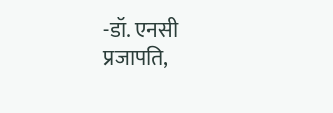-डॉ. एनसी प्रजापति,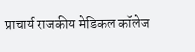प्राचार्य राजकीय मेडिकल कॉलेज